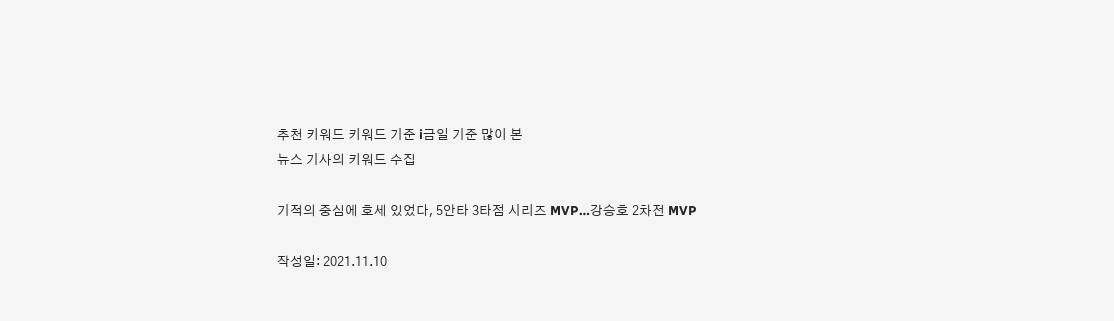추천 키워드 키워드 기준 i금일 기준 많이 본
뉴스 기사의 키워드 수집

기적의 중심에 호세 있었다, 5안타 3타점 시리즈 MVP…강승호 2차전 MVP

작성일: 2021.11.10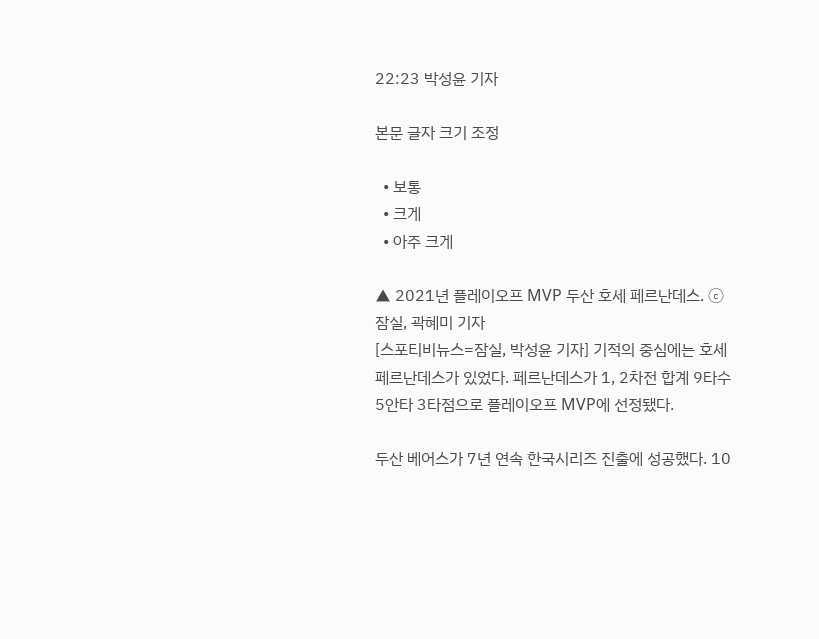22:23 박성윤 기자

본문 글자 크기 조정

  • 보통
  • 크게
  • 아주 크게

▲ 2021년 플레이오프 MVP 두산 호세 페르난데스. ⓒ 잠실, 곽혜미 기자
[스포티비뉴스=잠실, 박성윤 기자] 기적의 중심에는 호세 페르난데스가 있었다. 페르난데스가 1, 2차전 합계 9타수 5안타 3타점으로 플레이오프 MVP에 선정됐다.

두산 베어스가 7년 연속 한국시리즈 진출에 성공했다. 10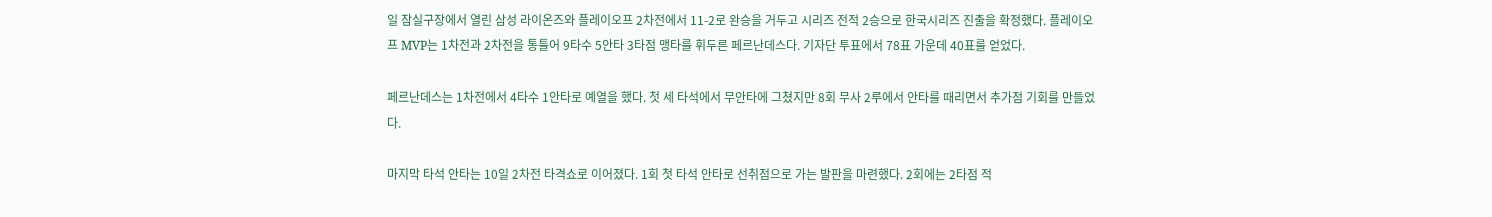일 잠실구장에서 열린 삼성 라이온즈와 플레이오프 2차전에서 11-2로 완승을 거두고 시리즈 전적 2승으로 한국시리즈 진출을 확정했다. 플레이오프 MVP는 1차전과 2차전을 통틀어 9타수 5안타 3타점 맹타를 휘두른 페르난데스다. 기자단 투표에서 78표 가운데 40표를 얻었다.

페르난데스는 1차전에서 4타수 1안타로 예열을 했다. 첫 세 타석에서 무안타에 그쳤지만 8회 무사 2루에서 안타를 때리면서 추가점 기회를 만들었다.

마지막 타석 안타는 10일 2차전 타격쇼로 이어졌다. 1회 첫 타석 안타로 선취점으로 가는 발판을 마련했다. 2회에는 2타점 적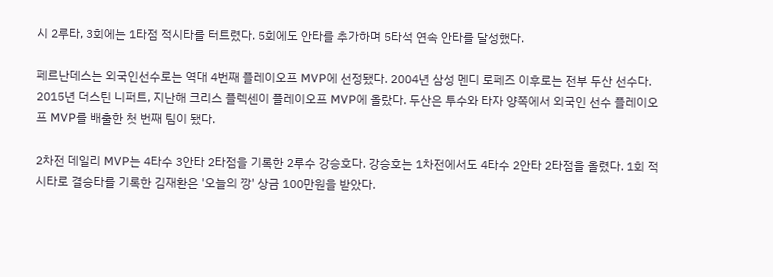시 2루타, 3회에는 1타점 적시타를 터트렸다. 5회에도 안타를 추가하며 5타석 연속 안타를 달성했다.

페르난데스는 외국인선수로는 역대 4번째 플레이오프 MVP에 선정됐다. 2004년 삼성 멘디 로페즈 이후로는 전부 두산 선수다. 2015년 더스틴 니퍼트, 지난해 크리스 플렉센이 플레이오프 MVP에 올랐다. 두산은 투수와 타자 양쪽에서 외국인 선수 플레이오프 MVP를 배출한 첫 번째 팀이 됐다.

2차전 데일리 MVP는 4타수 3안타 2타점을 기록한 2루수 강승호다. 강승호는 1차전에서도 4타수 2안타 2타점을 올렸다. 1회 적시타로 결승타를 기록한 김재환은 '오늘의 깡' 상금 100만원을 받았다.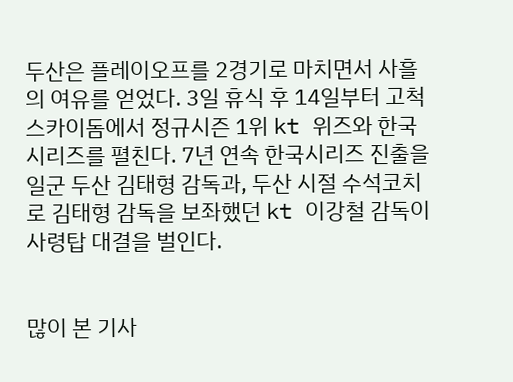두산은 플레이오프를 2경기로 마치면서 사흘의 여유를 얻었다. 3일 휴식 후 14일부터 고척스카이돔에서 정규시즌 1위 kt 위즈와 한국시리즈를 펼친다. 7년 연속 한국시리즈 진출을 일군 두산 김태형 감독과, 두산 시절 수석코치로 김태형 감독을 보좌했던 kt 이강철 감독이 사령탑 대결을 벌인다.


많이 본 기사